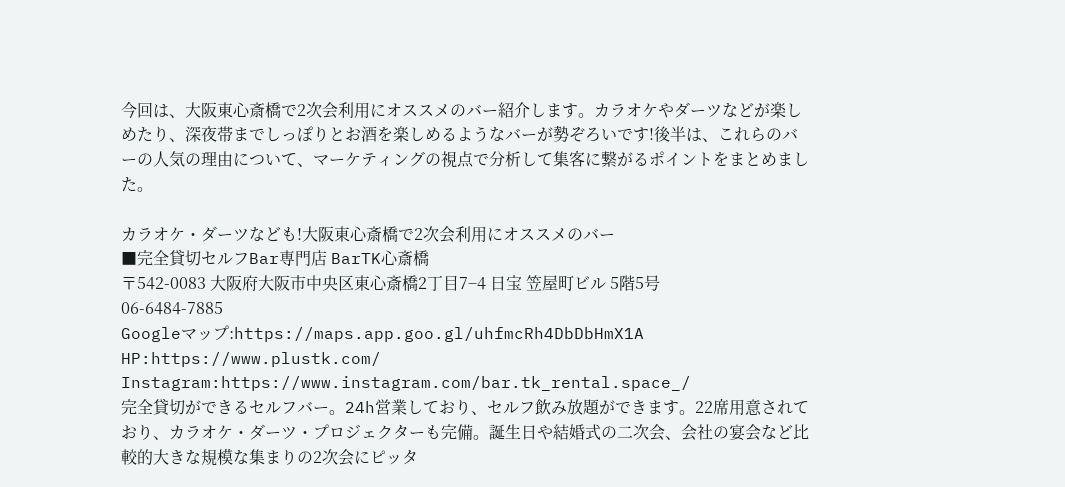今回は、大阪東心斎橋で2次会利用にオススメのバー紹介します。カラオケやダーツなどが楽しめたり、深夜帯までしっぽりとお酒を楽しめるようなバーが勢ぞろいです!後半は、これらのバーの人気の理由について、マーケティングの視点で分析して集客に繋がるポイントをまとめました。

カラオケ・ダーツなども!大阪東心斎橋で2次会利用にオススメのバー
■完全貸切セルフBar専門店 BarTK心斎橋
〒542-0083 大阪府大阪市中央区東心斎橋2丁目7−4 日宝 笠屋町ビル 5階5号
06-6484-7885
Googleマップ:https://maps.app.goo.gl/uhfmcRh4DbDbHmX1A
HP:https://www.plustk.com/
Instagram:https://www.instagram.com/bar.tk_rental.space_/
完全貸切ができるセルフバー。24h営業しており、セルフ飲み放題ができます。22席用意されており、カラオケ・ダーツ・プロジェクターも完備。誕生日や結婚式の二次会、会社の宴会など比較的大きな規模な集まりの2次会にピッタ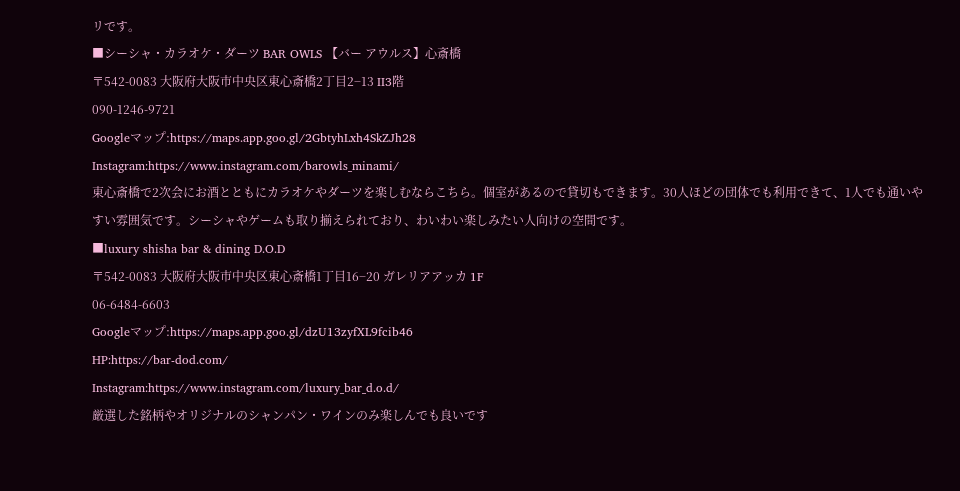リです。
■シーシャ・カラオケ・ダーツ BAR OWLS 【バー アウルス】心斎橋
〒542-0083 大阪府大阪市中央区東心斎橋2丁目2−13 II3階
090-1246-9721
Googleマップ:https://maps.app.goo.gl/2GbtyhLxh4SkZJh28
Instagram:https://www.instagram.com/barowls_minami/
東心斎橋で2次会にお酒とともにカラオケやダーツを楽しむならこちら。個室があるので貸切もできます。30人ほどの団体でも利用できて、1人でも通いやすい雰囲気です。シーシャやゲームも取り揃えられており、わいわい楽しみたい人向けの空間です。
■luxury shisha bar & dining D.O.D
〒542-0083 大阪府大阪市中央区東心斎橋1丁目16−20 ガレリアアッカ 1F
06-6484-6603
Googleマップ:https://maps.app.goo.gl/dzU13zyfXL9fcib46
HP:https://bar-dod.com/
Instagram:https://www.instagram.com/luxury_bar_d.o.d/
厳選した銘柄やオリジナルのシャンパン・ワインのみ楽しんでも良いです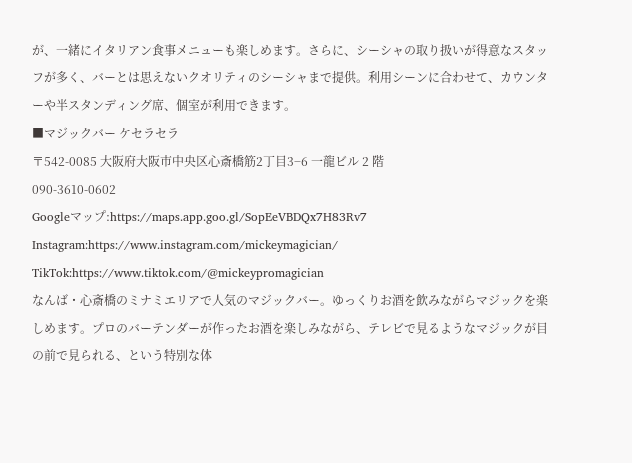が、一緒にイタリアン食事メニューも楽しめます。さらに、シーシャの取り扱いが得意なスタッフが多く、バーとは思えないクオリティのシーシャまで提供。利用シーンに合わせて、カウンターや半スタンディング席、個室が利用できます。
■マジックバー ケセラセラ
〒542-0085 大阪府大阪市中央区心斎橋筋2丁目3−6 一龍ビル 2 階
090-3610-0602
Googleマップ:https://maps.app.goo.gl/SopEeVBDQx7H83Rv7
Instagram:https://www.instagram.com/mickeymagician/
TikTok:https://www.tiktok.com/@mickeypromagician
なんば・心斎橋のミナミエリアで人気のマジックバー。ゆっくりお酒を飲みながらマジックを楽しめます。プロのバーテンダーが作ったお酒を楽しみながら、テレビで見るようなマジックが目の前で見られる、という特別な体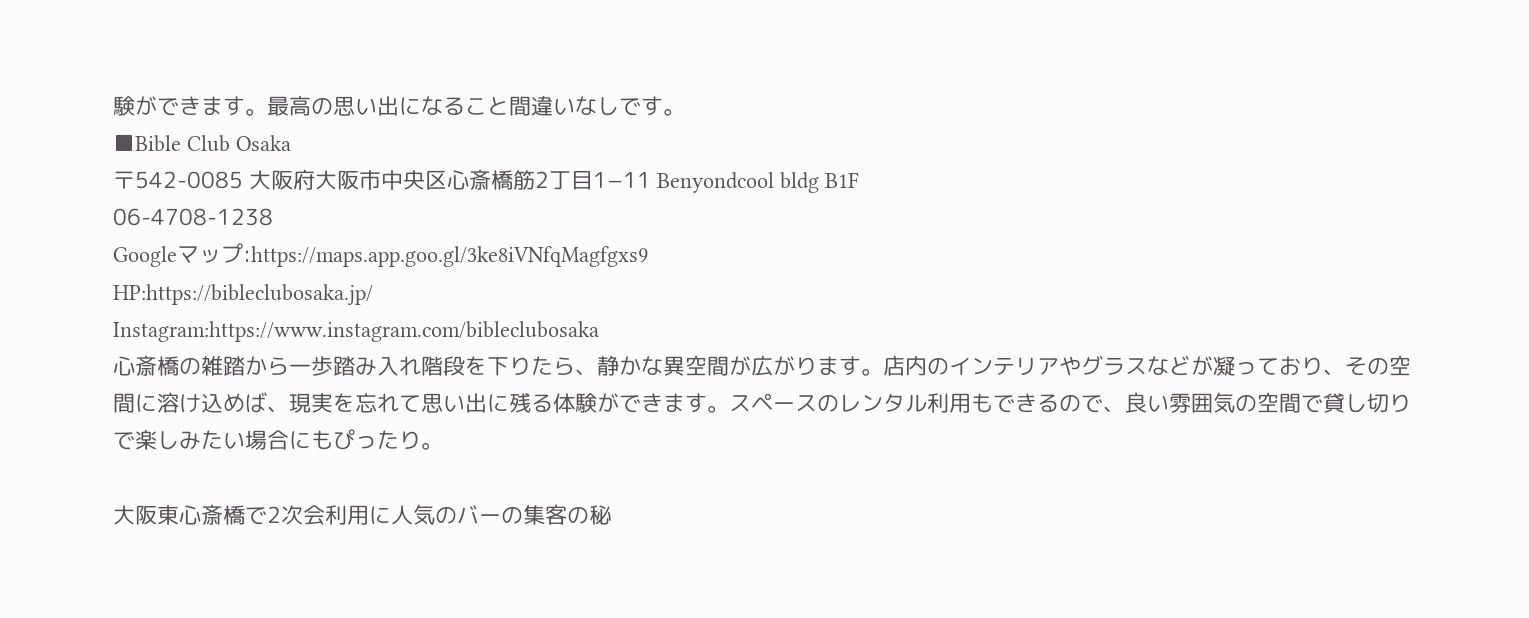験ができます。最高の思い出になること間違いなしです。
■Bible Club Osaka
〒542-0085 大阪府大阪市中央区心斎橋筋2丁目1−11 Benyondcool bldg B1F
06-4708-1238
Googleマップ:https://maps.app.goo.gl/3ke8iVNfqMagfgxs9
HP:https://bibleclubosaka.jp/
Instagram:https://www.instagram.com/bibleclubosaka
心斎橋の雑踏から一歩踏み入れ階段を下りたら、静かな異空間が広がります。店内のインテリアやグラスなどが凝っており、その空間に溶け込めば、現実を忘れて思い出に残る体験ができます。スペースのレンタル利用もできるので、良い雰囲気の空間で貸し切りで楽しみたい場合にもぴったり。

大阪東心斎橋で2次会利用に人気のバーの集客の秘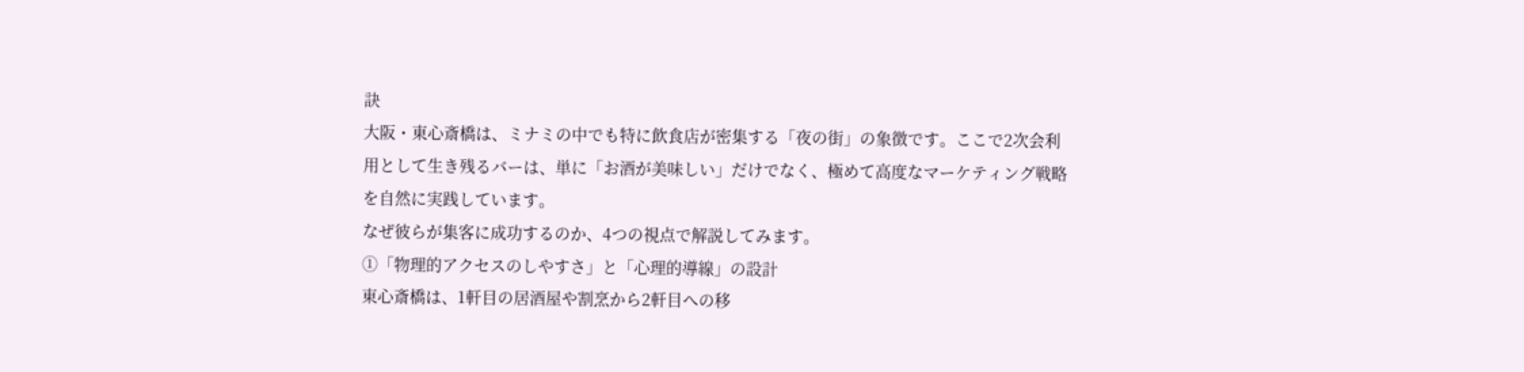訣
大阪・東心斎橋は、ミナミの中でも特に飲食店が密集する「夜の街」の象徴です。ここで2次会利用として生き残るバーは、単に「お酒が美味しい」だけでなく、極めて高度なマーケティング戦略を自然に実践しています。
なぜ彼らが集客に成功するのか、4つの視点で解説してみます。
①「物理的アクセスのしやすさ」と「心理的導線」の設計
東心斎橋は、1軒目の居酒屋や割烹から2軒目への移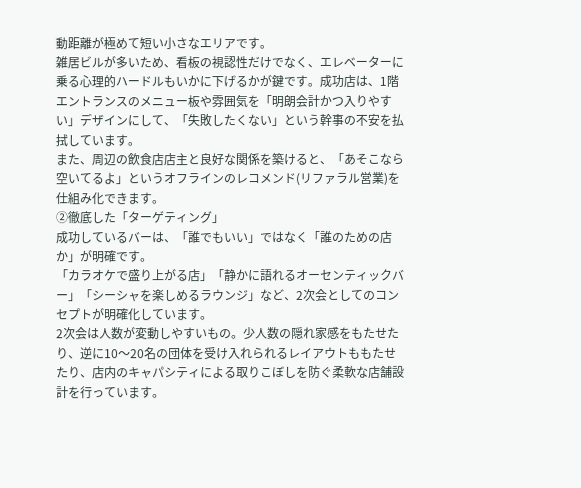動距離が極めて短い小さなエリアです。
雑居ビルが多いため、看板の視認性だけでなく、エレベーターに乗る心理的ハードルもいかに下げるかが鍵です。成功店は、1階エントランスのメニュー板や雰囲気を「明朗会計かつ入りやすい」デザインにして、「失敗したくない」という幹事の不安を払拭しています。
また、周辺の飲食店店主と良好な関係を築けると、「あそこなら空いてるよ」というオフラインのレコメンド(リファラル営業)を仕組み化できます。
②徹底した「ターゲティング」
成功しているバーは、「誰でもいい」ではなく「誰のための店か」が明確です。
「カラオケで盛り上がる店」「静かに語れるオーセンティックバー」「シーシャを楽しめるラウンジ」など、2次会としてのコンセプトが明確化しています。
2次会は人数が変動しやすいもの。少人数の隠れ家感をもたせたり、逆に10〜20名の団体を受け入れられるレイアウトももたせたり、店内のキャパシティによる取りこぼしを防ぐ柔軟な店舗設計を行っています。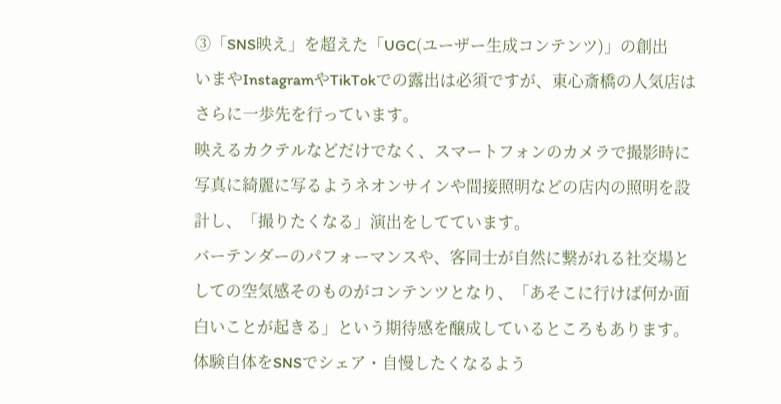③「SNS映え」を超えた「UGC(ユーザー生成コンテンツ)」の創出
いまやInstagramやTikTokでの露出は必須ですが、東心斎橋の人気店はさらに一歩先を行っています。
映えるカクテルなどだけでなく、スマートフォンのカメラで撮影時に写真に綺麗に写るようネオンサインや間接照明などの店内の照明を設計し、「撮りたくなる」演出をしてています。
バーテンダーのパフォーマンスや、客同士が自然に繋がれる社交場としての空気感そのものがコンテンツとなり、「あそこに行けば何か面白いことが起きる」という期待感を醸成しているところもあります。体験自体をSNSでシェア・自慢したくなるよう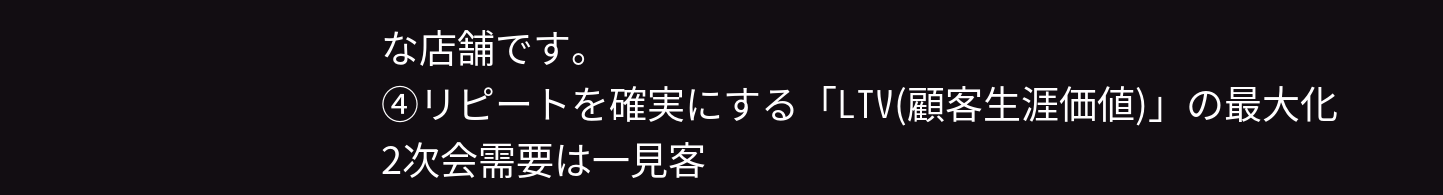な店舗です。
④リピートを確実にする「LTV(顧客生涯価値)」の最大化
2次会需要は一見客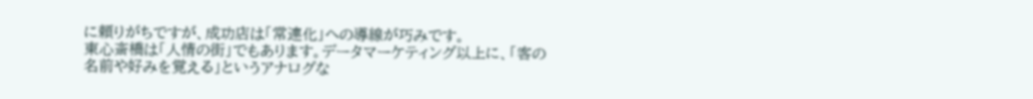に頼りがちですが、成功店は「常連化」への導線が巧みです。
東心斎橋は「人情の街」でもあります。データマーケティング以上に、「客の名前や好みを覚える」というアナログな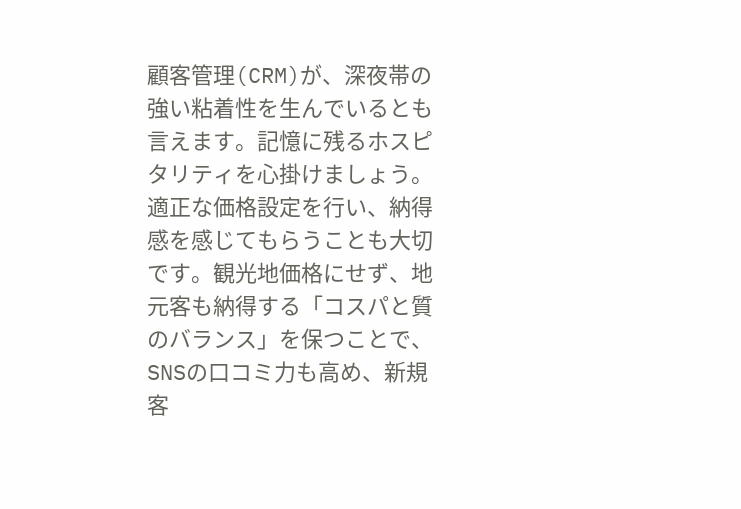顧客管理(CRM)が、深夜帯の強い粘着性を生んでいるとも言えます。記憶に残るホスピタリティを心掛けましょう。
適正な価格設定を行い、納得感を感じてもらうことも大切です。観光地価格にせず、地元客も納得する「コスパと質のバランス」を保つことで、SNSの口コミ力も高め、新規客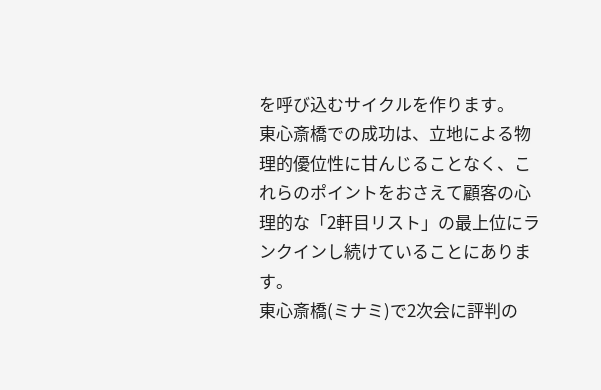を呼び込むサイクルを作ります。
東心斎橋での成功は、立地による物理的優位性に甘んじることなく、これらのポイントをおさえて顧客の心理的な「2軒目リスト」の最上位にランクインし続けていることにあります。
東心斎橋(ミナミ)で2次会に評判の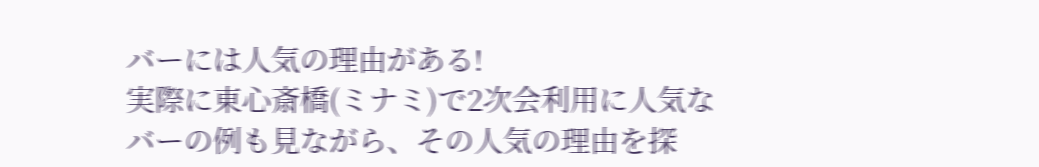バーには人気の理由がある!
実際に東心斎橋(ミナミ)で2次会利用に人気なバーの例も見ながら、その人気の理由を探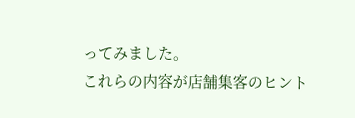ってみました。
これらの内容が店舗集客のヒント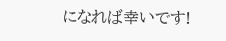になれば幸いです!